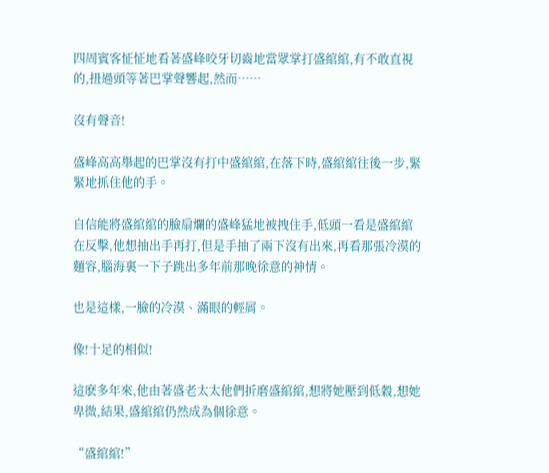四周賓客怔怔地看著盛峰咬牙切齒地當眾掌打盛綰綰,有不敢直視的,扭過頭等著巴掌聲響起,然而……

沒有聲音!

盛峰高高舉起的巴掌沒有打中盛綰綰,在落下時,盛綰綰往後一步,緊緊地抓住他的手。

自信能將盛綰綰的臉扇爛的盛峰猛地被拽住手,低頭一看是盛綰綰在反擊,他想抽出手再打,但是手抽了兩下沒有出來,再看那張冷漠的麵容,腦海裏一下子跳出多年前那晚徐意的神情。

也是這樣,一臉的冷漠、滿眼的輕屑。

像!十足的相似!

這麽多年來,他由著盛老太太他們折磨盛綰綰,想將她壓到低穀,想她卑微,結果,盛綰綰仍然成為個徐意。

“盛綰綰!”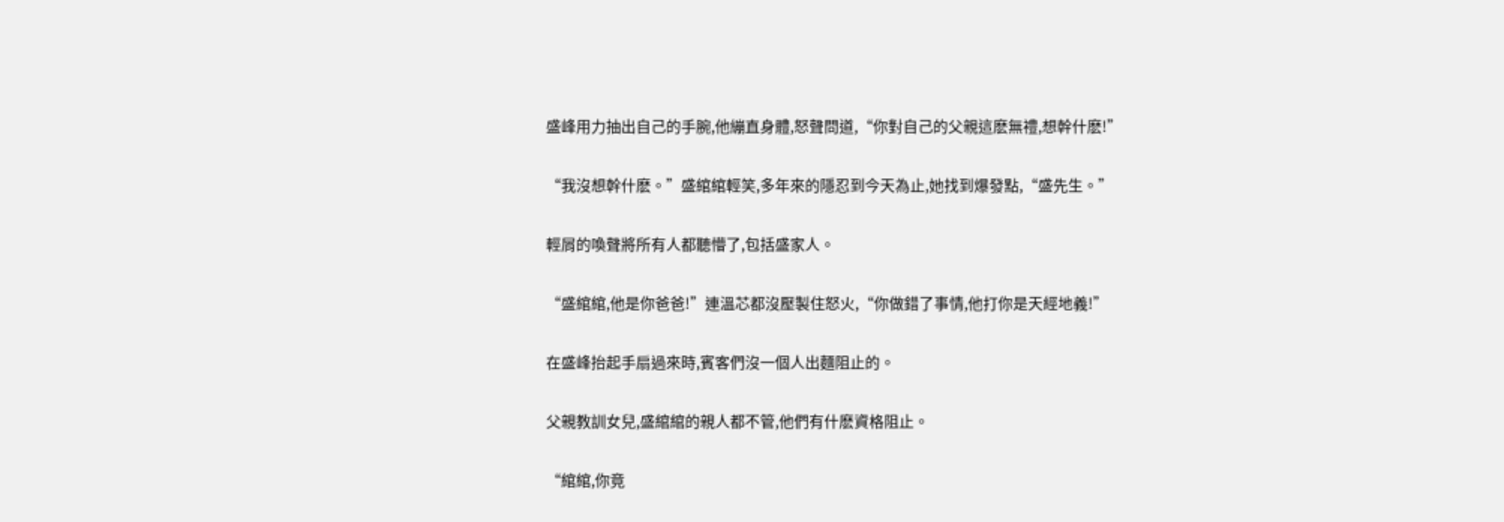盛峰用力抽出自己的手腕,他繃直身體,怒聲問道,“你對自己的父親這麽無禮,想幹什麽!”

“我沒想幹什麽。”盛綰綰輕笑,多年來的隱忍到今天為止,她找到爆發點,“盛先生。”

輕屑的喚聲將所有人都聽懵了,包括盛家人。

“盛綰綰,他是你爸爸!”連溫芯都沒壓製住怒火,“你做錯了事情,他打你是天經地義!”

在盛峰抬起手扇過來時,賓客們沒一個人出麵阻止的。

父親教訓女兒,盛綰綰的親人都不管,他們有什麽資格阻止。

“綰綰,你竟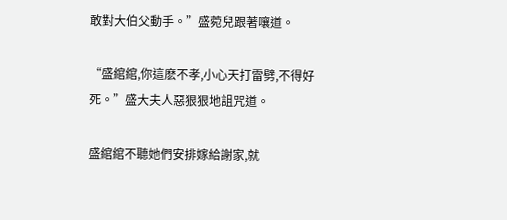敢對大伯父動手。”盛菀兒跟著嚷道。

“盛綰綰,你這麽不孝,小心天打雷劈,不得好死。”盛大夫人惡狠狠地詛咒道。

盛綰綰不聽她們安排嫁給謝家,就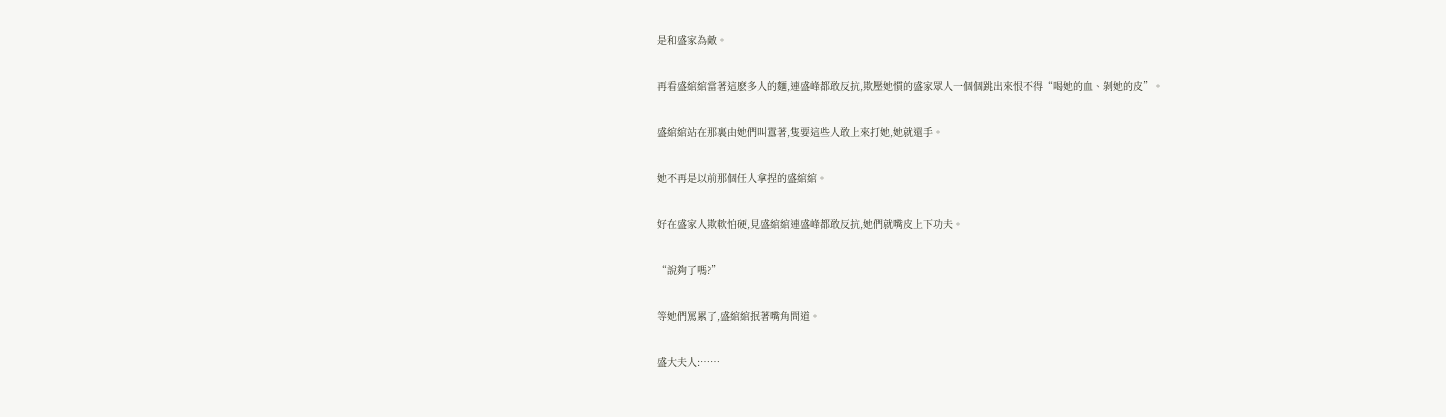是和盛家為敵。

再看盛綰綰當著這麽多人的麵,連盛峰都敢反抗,欺壓她慣的盛家眾人一個個跳出來恨不得“喝她的血、剝她的皮”。

盛綰綰站在那裏由她們叫囂著,隻要這些人敢上來打她,她就還手。

她不再是以前那個任人拿捏的盛綰綰。

好在盛家人欺軟怕硬,見盛綰綰連盛峰都敢反抗,她們就嘴皮上下功夫。

“說夠了嗎?”

等她們罵累了,盛綰綰抿著嘴角問道。

盛大夫人:……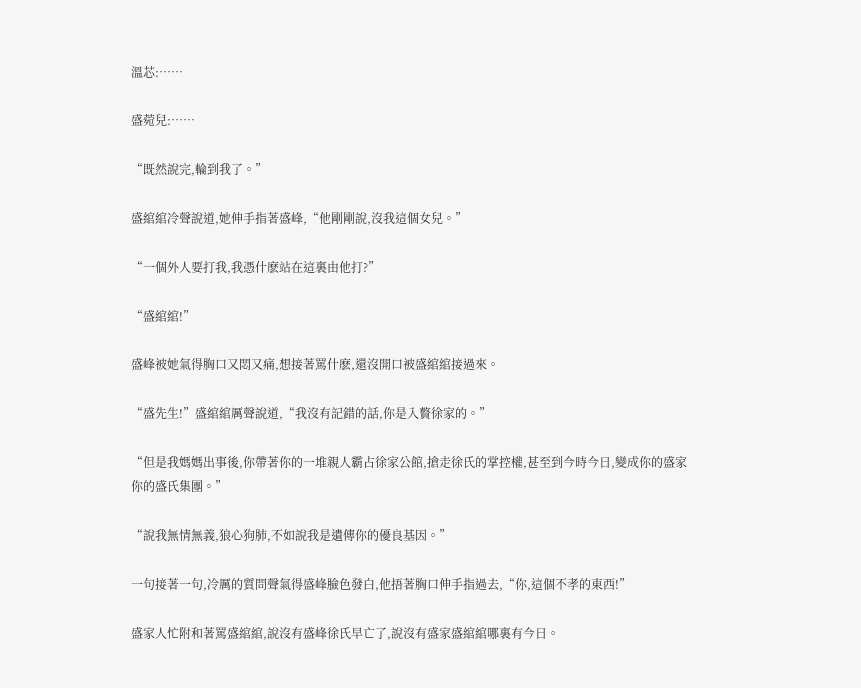溫芯:……

盛菀兒:……

“既然說完,輪到我了。”

盛綰綰冷聲說道,她伸手指著盛峰,“他剛剛說,沒我這個女兒。”

“一個外人要打我,我憑什麽站在這裏由他打?”

“盛綰綰!”

盛峰被她氣得胸口又悶又痛,想接著罵什麽,還沒開口被盛綰綰接過來。

“盛先生!”盛綰綰厲聲說道,“我沒有記錯的話,你是入贅徐家的。”

“但是我媽媽出事後,你帶著你的一堆親人霸占徐家公館,搶走徐氏的掌控權,甚至到今時今日,變成你的盛家你的盛氏集團。”

“說我無情無義,狼心狗肺,不如說我是遺傳你的優良基因。”

一句接著一句,冷厲的質問聲氣得盛峰臉色發白,他捂著胸口伸手指過去,“你,這個不孝的東西!”

盛家人忙附和著罵盛綰綰,說沒有盛峰徐氏早亡了,說沒有盛家盛綰綰哪裏有今日。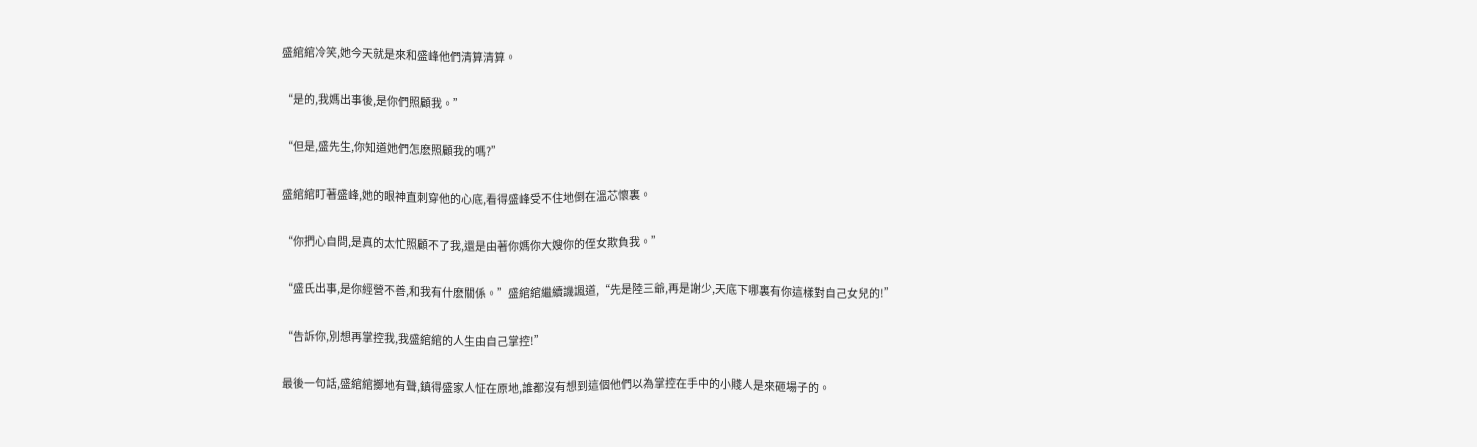盛綰綰冷笑,她今天就是來和盛峰他們清算清算。

“是的,我媽出事後,是你們照顧我。”

“但是,盛先生,你知道她們怎麽照顧我的嗎?”

盛綰綰盯著盛峰,她的眼神直刺穿他的心底,看得盛峰受不住地倒在溫芯懷裏。

“你捫心自問,是真的太忙照顧不了我,還是由著你媽你大嫂你的侄女欺負我。”

“盛氏出事,是你經營不善,和我有什麽關係。”盛綰綰繼續譏諷道,“先是陸三爺,再是謝少,天底下哪裏有你這樣對自己女兒的!”

“告訴你,別想再掌控我,我盛綰綰的人生由自己掌控!”

最後一句話,盛綰綰擲地有聲,鎮得盛家人怔在原地,誰都沒有想到這個他們以為掌控在手中的小賤人是來砸場子的。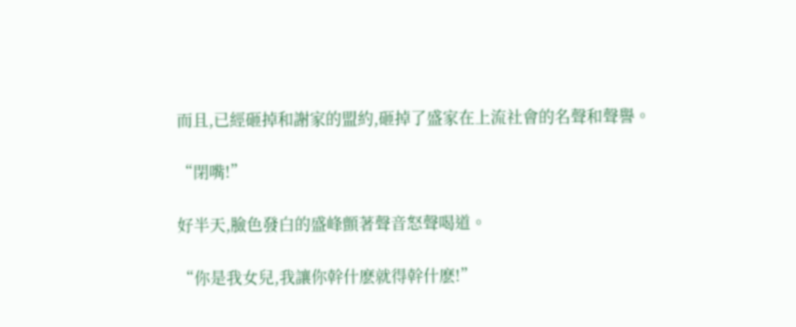而且,已經砸掉和謝家的盟約,砸掉了盛家在上流社會的名聲和聲譽。

“閉嘴!”

好半天,臉色發白的盛峰顫著聲音怒聲喝道。

“你是我女兒,我讓你幹什麽就得幹什麽!”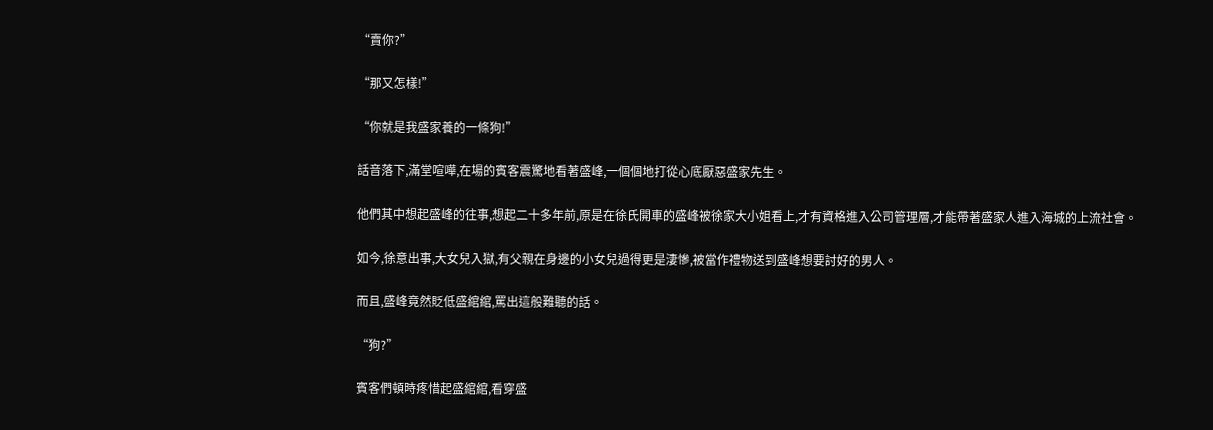“賣你?”

“那又怎樣!”

“你就是我盛家養的一條狗!”

話音落下,滿堂喧嘩,在場的賓客震驚地看著盛峰,一個個地打從心底厭惡盛家先生。

他們其中想起盛峰的往事,想起二十多年前,原是在徐氏開車的盛峰被徐家大小姐看上,才有資格進入公司管理層,才能帶著盛家人進入海城的上流社會。

如今,徐意出事,大女兒入獄,有父親在身邊的小女兒過得更是淒慘,被當作禮物送到盛峰想要討好的男人。

而且,盛峰竟然貶低盛綰綰,罵出這般難聽的話。

“狗?”

賓客們頓時疼惜起盛綰綰,看穿盛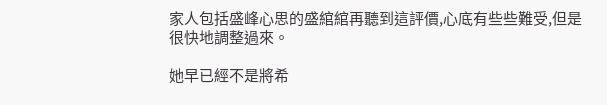家人包括盛峰心思的盛綰綰再聽到這評價,心底有些些難受,但是很快地調整過來。

她早已經不是將希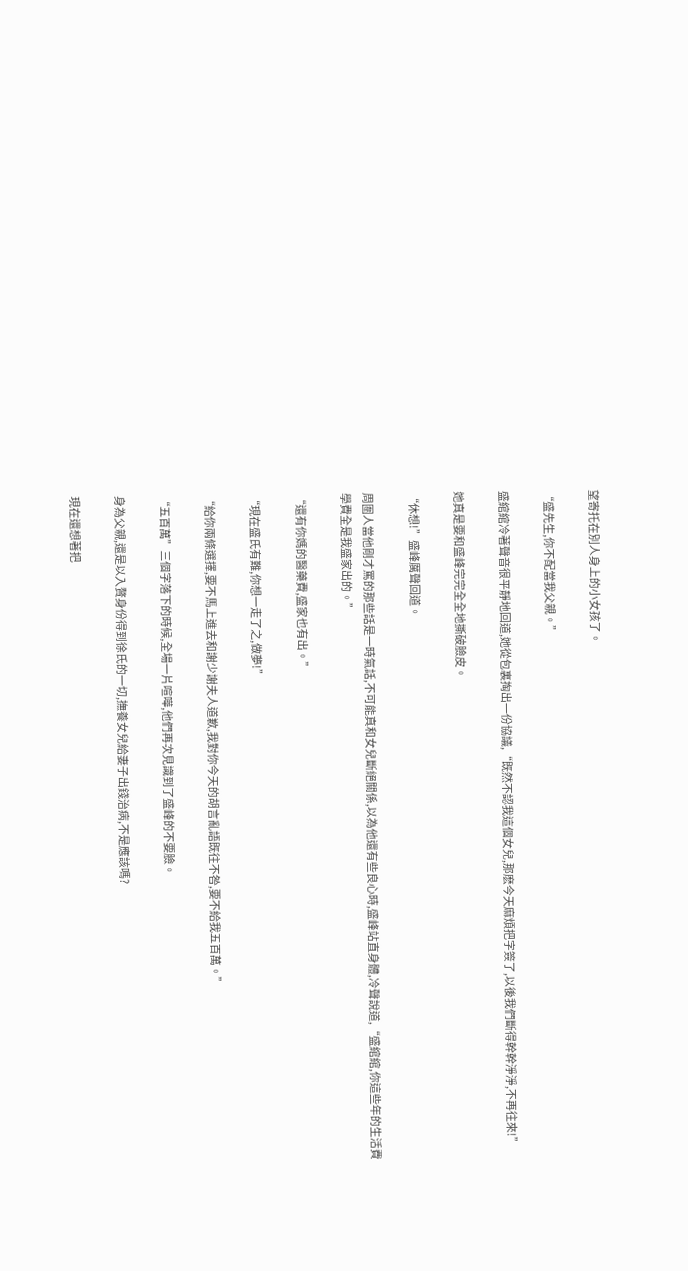望寄托在別人身上的小女孩了。

“盛先生,你不配當我父親。”

盛綰綰冷著聲音很平靜地回道,她從包裏掏出一份協議,“既然不認我這個女兒,那麽今天麻煩把字簽了,以後我們斷得幹幹淨淨,不再往來!”

她真是要和盛峰完完全全地撕破臉皮。

“休想!”盛峰厲聲回道。

周圍人當他剛才罵的那些話是一時氣話,不可能真和女兒斷絕關係,以為他還有些良心時,盛峰站直身體,冷聲說道,“盛綰綰,你這些年的生活費學費全是我盛家出的。”

“還有你媽的醫藥費,盛家也有出。”

“現在盛氏有難,你想一走了之,做夢!”

“給你兩條選擇,要不馬上進去和謝少謝夫人道歉,我對你今天的胡言亂語既往不咎,要不給我五百萬。”

“五百萬”三個字落下的時候,全場一片喧嘩,他們再次見識到了盛峰的不要臉。

身為父親,還是以入贅身份得到徐氏的一切,撫養女兒給妻子出錢治病,不是應該嗎?

現在還想著把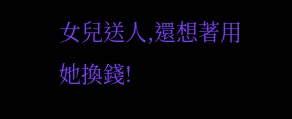女兒送人,還想著用她換錢!